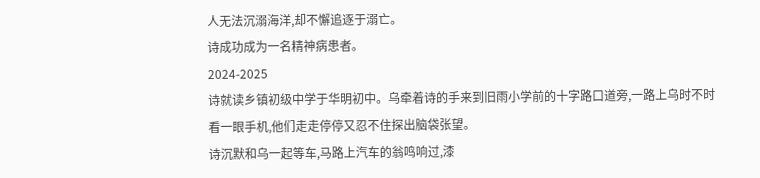人无法沉溺海洋,却不懈追逐于溺亡。
诗成功成为一名精神病患者。
2024-2025
诗就读乡镇初级中学于华明初中。乌牵着诗的手来到旧雨小学前的十字路口道旁,一路上乌时不时看一眼手机,他们走走停停又忍不住探出脑袋张望。
诗沉默和乌一起等车,马路上汽车的翁鸣响过,漆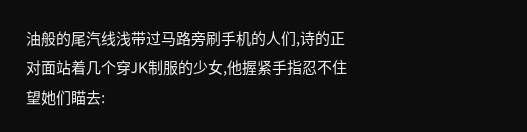油般的尾汽线浅带过马路旁刷手机的人们,诗的正对面站着几个穿JK制服的少女,他握紧手指忍不住望她们瞄去: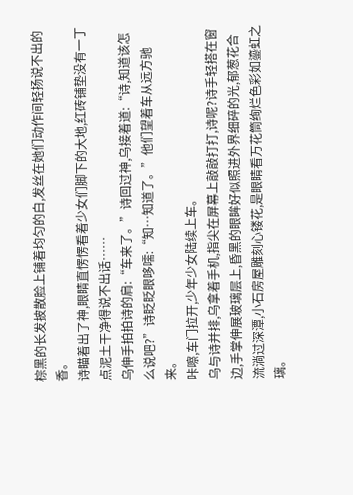棕黑的长发披散脸上铺着均匀的白,发丝在她们动作间轻扬说不出的香。
诗瞄着出了神,眼睛直愣愣看着少女们脚下的大地,红砖铺垫没有一丁点泥土干净得说不出话……
乌伸手拍拍诗的肩:“车来了。”诗回过神,乌接着道:“诗,知道该怎么说吧?”诗眨眨眼哆嚅:“知…知道了。”他们望着车从远方驰来。
咔嚓,车门拉开,少年少女陆续上车。
乌与诗并排,乌拿着手机,指尖在屏幕上敲敲打打,诗呢?诗手轻搭在窗边,手掌伸展玻璃层上,昏黑的眼眸好似照进外界细碎的光,郁葱花合流淌过深潭,小石房屋雕刻心镂花,是眼睛看万花筒绚烂色彩如鎏虹之璃。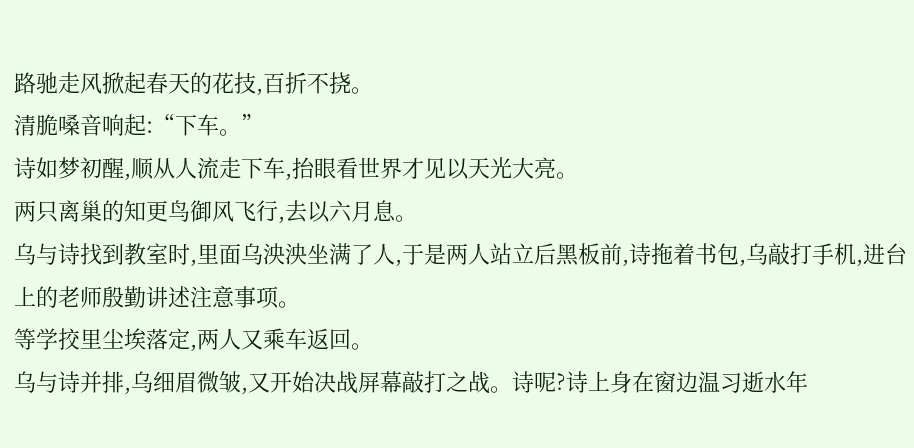路驰走风掀起春天的花技,百折不挠。
清脆嗓音响起:“下车。”
诗如梦初醒,顺从人流走下车,抬眼看世界才见以天光大亮。
两只离巢的知更鸟御风飞行,去以六月息。
乌与诗找到教室时,里面乌泱泱坐满了人,于是两人站立后黑板前,诗拖着书包,乌敲打手机,进台上的老师殷勤讲述注意事项。
等学挍里尘埃落定,两人又乘车返回。
乌与诗并排,乌细眉微皱,又开始决战屏幕敲打之战。诗呢?诗上身在窗边温习逝水年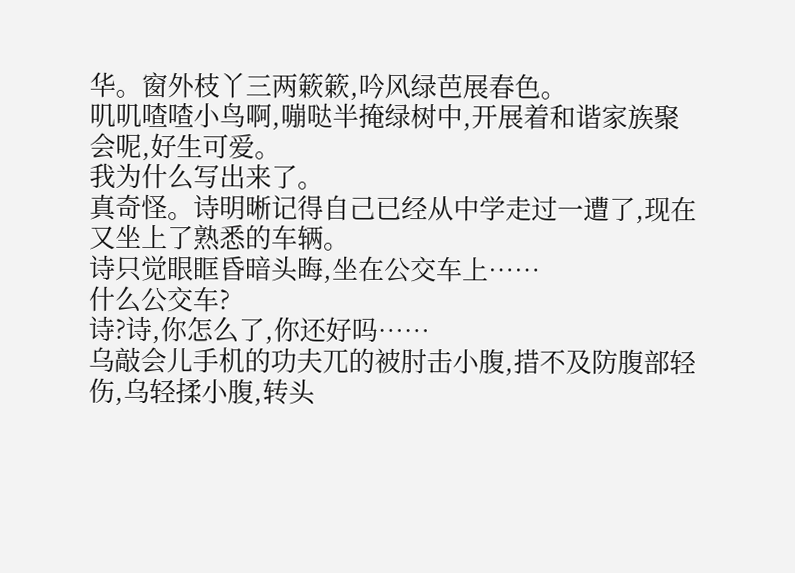华。窗外枝丫三两簌簌,吟风绿芭展春色。
叽叽喳喳小鸟啊,嘣哒半掩绿树中,开展着和谐家族聚会呢,好生可爱。
我为什么写出来了。
真奇怪。诗明晰记得自己已经从中学走过一遭了,现在又坐上了熟悉的车辆。
诗只觉眼眶昏暗头晦,坐在公交车上……
什么公交车?
诗?诗,你怎么了,你还好吗……
乌敲会儿手机的功夫兀的被肘击小腹,措不及防腹部轻伤,乌轻揉小腹,转头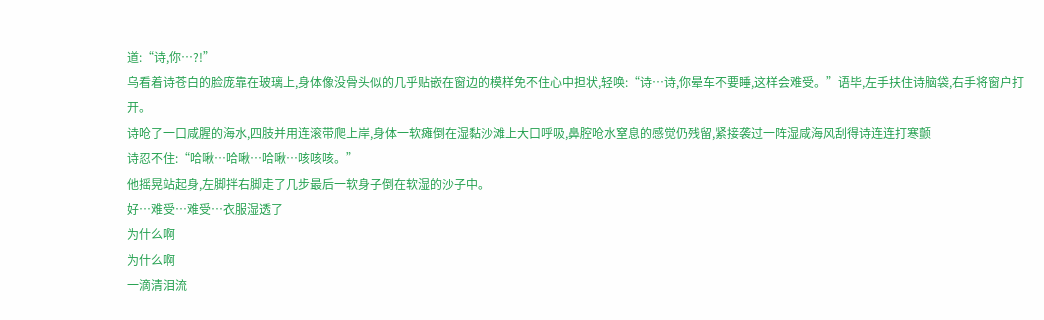道:“诗,你…?!”
乌看着诗苍白的脸庞靠在玻璃上,身体像没骨头似的几乎贴嵌在窗边的模样免不住心中担状,轻唤:“诗…诗,你晕车不要睡,这样会难受。”语毕,左手扶住诗脑袋,右手将窗户打开。
诗呛了一口咸腥的海水,四肢并用连滚带爬上岸,身体一软瘫倒在湿黏沙滩上大口呼吸,鼻腔呛水窒息的感觉仍残留,紧接袭过一阵湿咸海风刮得诗连连打寒颤
诗忍不住:“哈啾…哈啾…哈啾…咳咳咳。”
他摇晃站起身,左脚拌右脚走了几步最后一软身子倒在软湿的沙子中。
好…难受…难受…衣服湿透了
为什么啊
为什么啊
一滴清泪流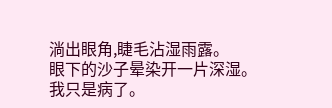淌出眼角,睫毛沾湿雨露。
眼下的沙子晕染开一片深湿。
我只是病了。